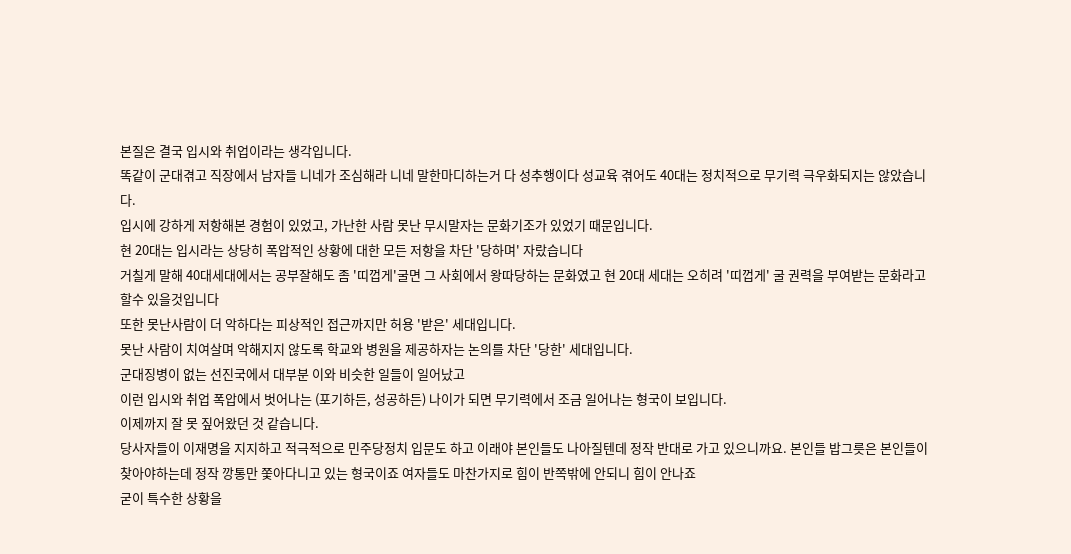본질은 결국 입시와 취업이라는 생각입니다.
똑같이 군대겪고 직장에서 남자들 니네가 조심해라 니네 말한마디하는거 다 성추행이다 성교육 겪어도 40대는 정치적으로 무기력 극우화되지는 않았습니다.
입시에 강하게 저항해본 경험이 있었고, 가난한 사람 못난 무시말자는 문화기조가 있었기 때문입니다.
현 20대는 입시라는 상당히 폭압적인 상황에 대한 모든 저항을 차단 '당하며' 자랐습니다
거칠게 말해 40대세대에서는 공부잘해도 좀 '띠껍게'굴면 그 사회에서 왕따당하는 문화였고 현 20대 세대는 오히려 '띠껍게' 굴 권력을 부여받는 문화라고 할수 있을것입니다
또한 못난사람이 더 악하다는 피상적인 접근까지만 허용 '받은' 세대입니다.
못난 사람이 치여살며 악해지지 않도록 학교와 병원을 제공하자는 논의를 차단 '당한' 세대입니다.
군대징병이 없는 선진국에서 대부분 이와 비슷한 일들이 일어났고
이런 입시와 취업 폭압에서 벗어나는 (포기하든, 성공하든) 나이가 되면 무기력에서 조금 일어나는 형국이 보입니다.
이제까지 잘 못 짚어왔던 것 같습니다.
당사자들이 이재명을 지지하고 적극적으로 민주당정치 입문도 하고 이래야 본인들도 나아질텐데 정작 반대로 가고 있으니까요. 본인들 밥그릇은 본인들이 찾아야하는데 정작 깡통만 쫓아다니고 있는 형국이죠 여자들도 마찬가지로 힘이 반쪽밖에 안되니 힘이 안나죠
굳이 특수한 상황을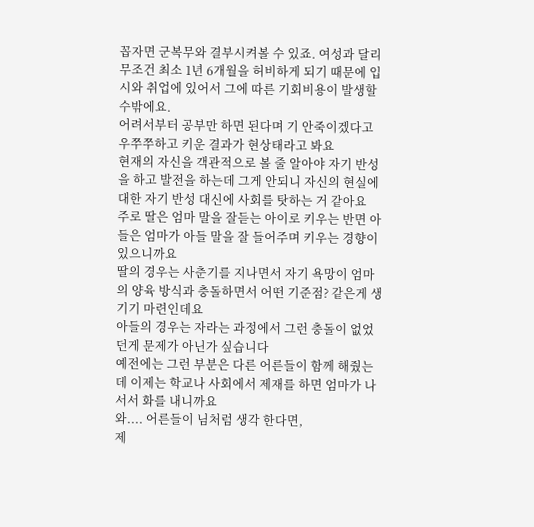꼽자면 군복무와 결부시켜볼 수 있죠. 여성과 달리 무조건 최소 1년 6개월을 허비하게 되기 때문에 입시와 취업에 있어서 그에 따른 기회비용이 발생할 수밖에요.
어려서부터 공부만 하면 된다며 기 안죽이겠다고 우쭈쭈하고 키운 결과가 현상태라고 봐요
현재의 자신을 객관적으로 볼 줄 알아야 자기 반성을 하고 발전을 하는데 그게 안되니 자신의 현실에 대한 자기 반성 대신에 사회를 탓하는 거 같아요
주로 딸은 엄마 말을 잘듣는 아이로 키우는 반면 아들은 엄마가 아들 말을 잘 들어주며 키우는 경향이 있으니까요
딸의 경우는 사춘기를 지나면서 자기 욕망이 엄마의 양육 방식과 충돌하면서 어떤 기준점? 같은게 생기기 마련인데요
아들의 경우는 자라는 과정에서 그런 충돌이 없었던게 문제가 아닌가 싶습니다
예전에는 그런 부분은 다른 어른들이 함께 해줬는데 이제는 학교나 사회에서 제재를 하면 엄마가 나서서 화를 내니까요
와.... 어른들이 님처럼 생각 한다면,
제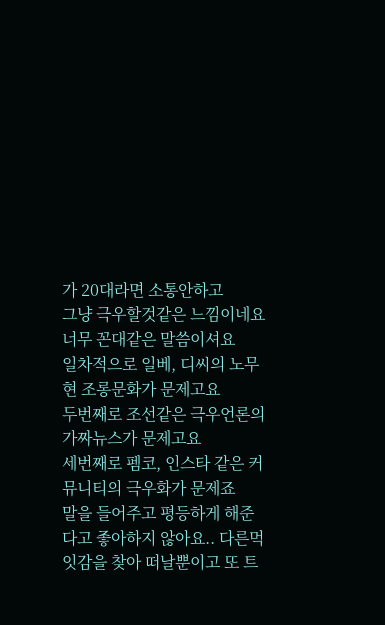가 20대라면 소통안하고
그냥 극우할것같은 느낌이네요
너무 꼰대같은 말씀이셔요
일차적으로 일베, 디씨의 노무현 조롱문화가 문제고요
두번째로 조선같은 극우언론의 가짜뉴스가 문제고요
세번째로 펨코, 인스타 같은 커뮤니티의 극우화가 문제죠
말을 들어주고 평등하게 해준다고 좋아하지 않아요.. 다른먹잇감을 찾아 떠날뿐이고 또 트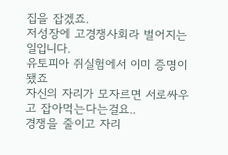집을 잡겠죠.
저성장에 고경쟁사회라 벌어지는 일입니다.
유토피아 쥐실험에서 이미 증명이 됐죠
자신의 자리가 모자르면 서로싸우고 잡아먹는다는걸요..
경쟁을 줄이고 자리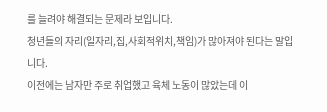를 늘려야 해결되는 문제라 보입니다.
청년들의 자리(일자리,집,사회적위치,책임)가 많아져야 된다는 말입니다.
이전에는 남자만 주로 취업했고 육체 노동이 많았는데 이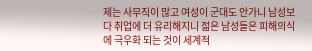제는 사무직이 많고 여성이 군대도 안가니 남성보다 취업에 더 유리해지니 젊은 남성들은 피해의식에 극우화 되는 것이 세계적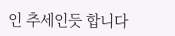인 추세인듯 합니다